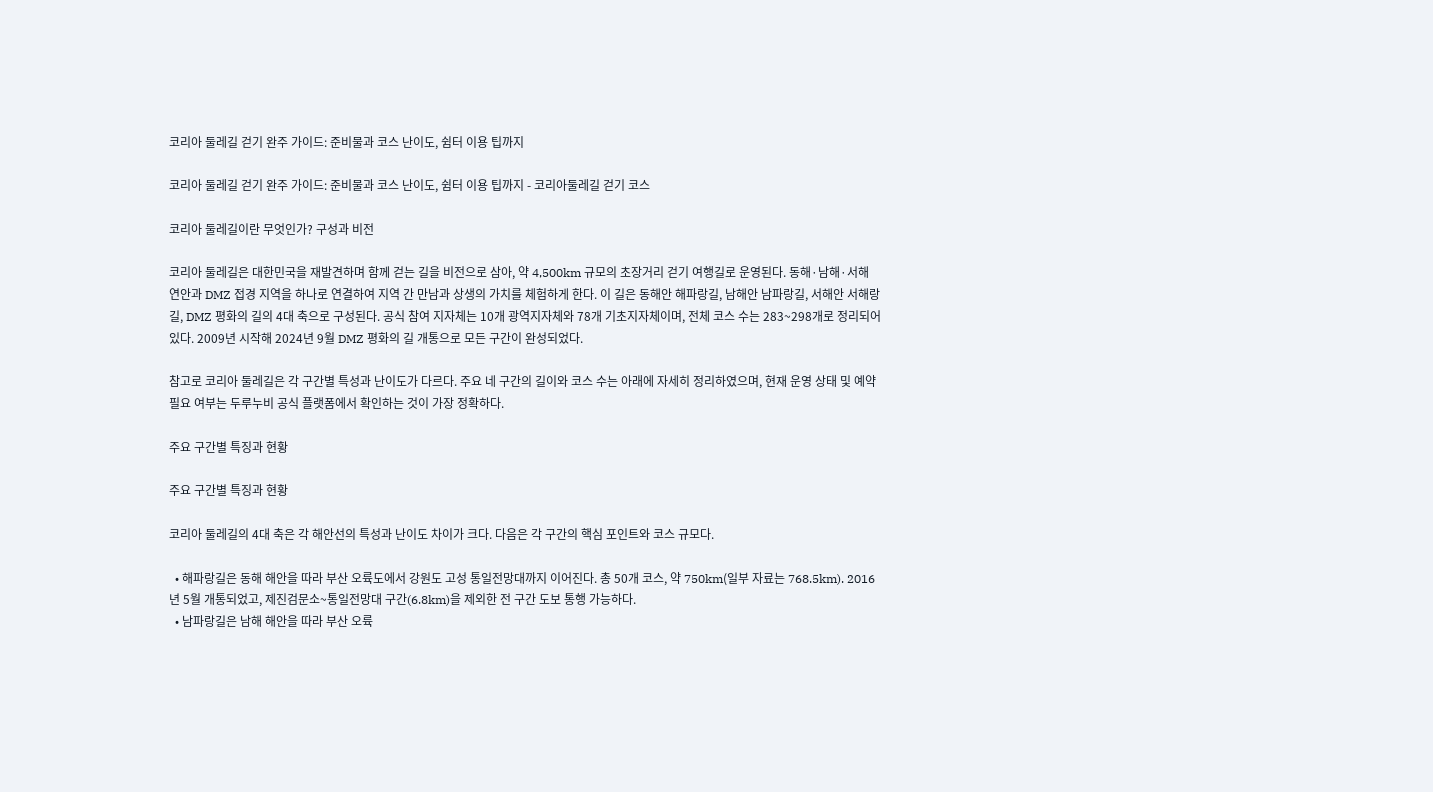코리아 둘레길 걷기 완주 가이드: 준비물과 코스 난이도, 쉼터 이용 팁까지

코리아 둘레길 걷기 완주 가이드: 준비물과 코스 난이도, 쉼터 이용 팁까지 - 코리아둘레길 걷기 코스

코리아 둘레길이란 무엇인가? 구성과 비전

코리아 둘레길은 대한민국을 재발견하며 함께 걷는 길을 비전으로 삼아, 약 4,500km 규모의 초장거리 걷기 여행길로 운영된다. 동해·남해·서해 연안과 DMZ 접경 지역을 하나로 연결하여 지역 간 만남과 상생의 가치를 체험하게 한다. 이 길은 동해안 해파랑길, 남해안 남파랑길, 서해안 서해랑길, DMZ 평화의 길의 4대 축으로 구성된다. 공식 참여 지자체는 10개 광역지자체와 78개 기초지자체이며, 전체 코스 수는 283~298개로 정리되어 있다. 2009년 시작해 2024년 9월 DMZ 평화의 길 개통으로 모든 구간이 완성되었다.

참고로 코리아 둘레길은 각 구간별 특성과 난이도가 다르다. 주요 네 구간의 길이와 코스 수는 아래에 자세히 정리하였으며, 현재 운영 상태 및 예약 필요 여부는 두루누비 공식 플랫폼에서 확인하는 것이 가장 정확하다.

주요 구간별 특징과 현황

주요 구간별 특징과 현황

코리아 둘레길의 4대 축은 각 해안선의 특성과 난이도 차이가 크다. 다음은 각 구간의 핵심 포인트와 코스 규모다.

  • 해파랑길은 동해 해안을 따라 부산 오륙도에서 강원도 고성 통일전망대까지 이어진다. 총 50개 코스, 약 750km(일부 자료는 768.5km). 2016년 5월 개통되었고, 제진검문소~통일전망대 구간(6.8km)을 제외한 전 구간 도보 통행 가능하다.
  • 남파랑길은 남해 해안을 따라 부산 오륙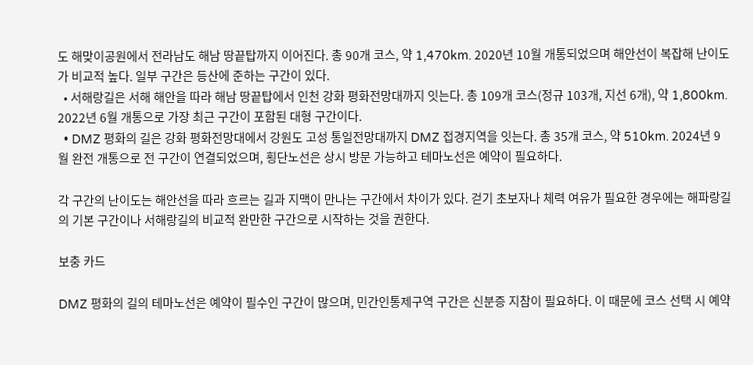도 해맞이공원에서 전라남도 해남 땅끝탑까지 이어진다. 총 90개 코스, 약 1,470km. 2020년 10월 개통되었으며 해안선이 복잡해 난이도가 비교적 높다. 일부 구간은 등산에 준하는 구간이 있다.
  • 서해랑길은 서해 해안을 따라 해남 땅끝탑에서 인천 강화 평화전망대까지 잇는다. 총 109개 코스(정규 103개, 지선 6개), 약 1,800km. 2022년 6월 개통으로 가장 최근 구간이 포함된 대형 구간이다.
  • DMZ 평화의 길은 강화 평화전망대에서 강원도 고성 통일전망대까지 DMZ 접경지역을 잇는다. 총 35개 코스, 약 510km. 2024년 9월 완전 개통으로 전 구간이 연결되었으며, 횡단노선은 상시 방문 가능하고 테마노선은 예약이 필요하다.

각 구간의 난이도는 해안선을 따라 흐르는 길과 지맥이 만나는 구간에서 차이가 있다. 걷기 초보자나 체력 여유가 필요한 경우에는 해파랑길의 기본 구간이나 서해랑길의 비교적 완만한 구간으로 시작하는 것을 권한다.

보충 카드

DMZ 평화의 길의 테마노선은 예약이 필수인 구간이 많으며, 민간인통제구역 구간은 신분증 지참이 필요하다. 이 때문에 코스 선택 시 예약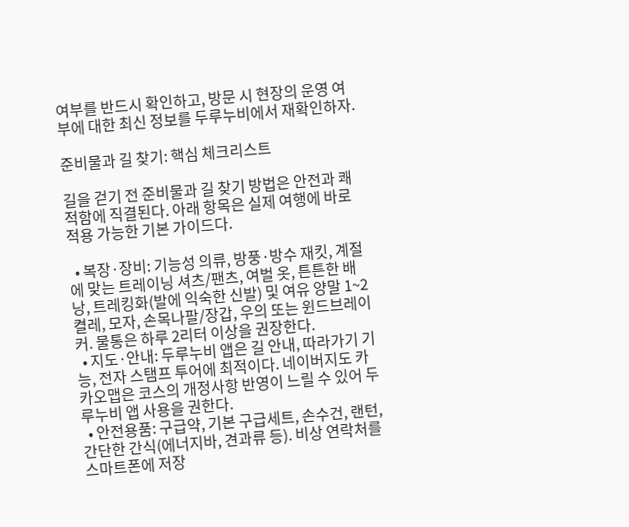여부를 반드시 확인하고, 방문 시 현장의 운영 여부에 대한 최신 정보를 두루누비에서 재확인하자.

준비물과 길 찾기: 핵심 체크리스트

길을 걷기 전 준비물과 길 찾기 방법은 안전과 쾌적함에 직결된다. 아래 항목은 실제 여행에 바로 적용 가능한 기본 가이드다.

  • 복장·장비: 기능성 의류, 방풍·방수 재킷, 계절에 맞는 트레이닝 셔츠/팬츠, 여벌 옷, 튼튼한 배낭, 트레킹화(발에 익숙한 신발) 및 여유 양말 1~2켤레, 모자, 손목나팔/장갑, 우의 또는 윈드브레이커. 물통은 하루 2리터 이상을 권장한다.
  • 지도·안내: 두루누비 앱은 길 안내, 따라가기 기능, 전자 스탬프 투어에 최적이다. 네이버지도 카카오맵은 코스의 개정사항 반영이 느릴 수 있어 두루누비 앱 사용을 권한다.
  • 안전용품: 구급약, 기본 구급세트, 손수건, 랜턴, 간단한 간식(에너지바, 견과류 등). 비상 연락처를 스마트폰에 저장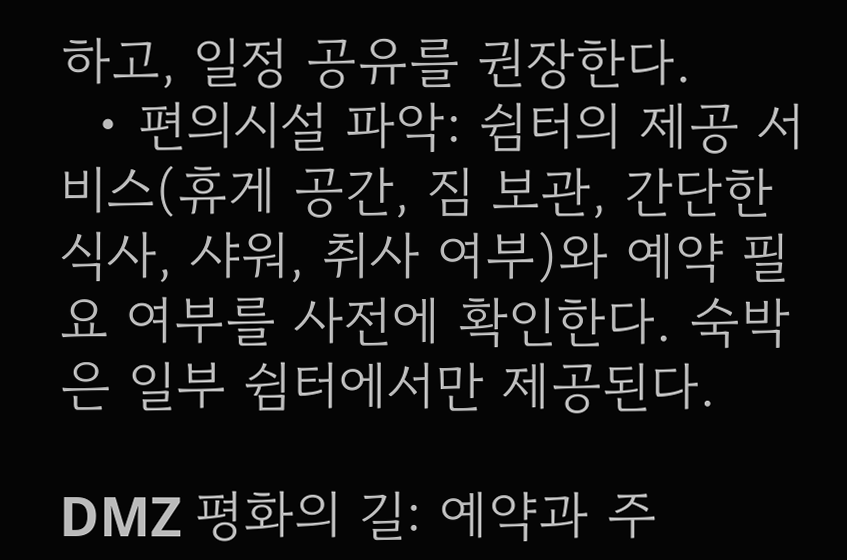하고, 일정 공유를 권장한다.
  • 편의시설 파악: 쉼터의 제공 서비스(휴게 공간, 짐 보관, 간단한 식사, 샤워, 취사 여부)와 예약 필요 여부를 사전에 확인한다. 숙박은 일부 쉼터에서만 제공된다.

DMZ 평화의 길: 예약과 주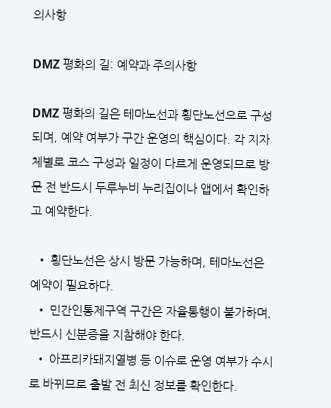의사항

DMZ 평화의 길: 예약과 주의사항

DMZ 평화의 길은 테마노선과 횡단노선으로 구성되며, 예약 여부가 구간 운영의 핵심이다. 각 지자체별로 코스 구성과 일정이 다르게 운영되므로 방문 전 반드시 두루누비 누리집이나 앱에서 확인하고 예약한다.

  • 횡단노선은 상시 방문 가능하며, 테마노선은 예약이 필요하다.
  • 민간인통제구역 구간은 자율통행이 불가하며, 반드시 신분증을 지참해야 한다.
  • 아프리카돼지열병 등 이슈로 운영 여부가 수시로 바뀌므로 출발 전 최신 정보를 확인한다.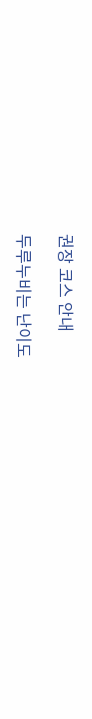권장 코스 안내

두루누비는 난이도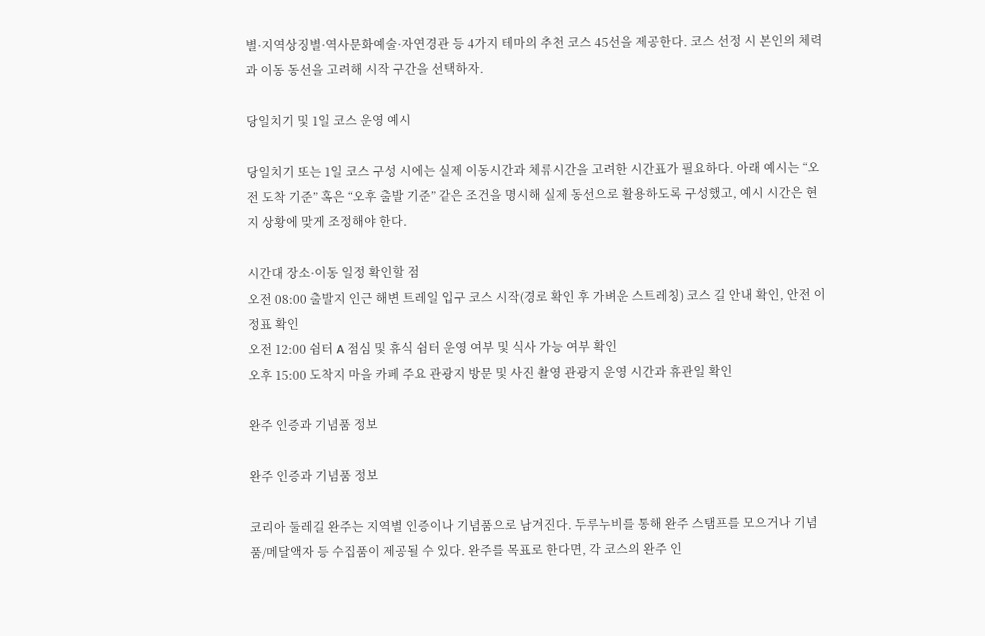별·지역상징별·역사문화예술·자연경관 등 4가지 테마의 추천 코스 45선을 제공한다. 코스 선정 시 본인의 체력과 이동 동선을 고려해 시작 구간을 선택하자.

당일치기 및 1일 코스 운영 예시

당일치기 또는 1일 코스 구성 시에는 실제 이동시간과 체류시간을 고려한 시간표가 필요하다. 아래 예시는 “오전 도착 기준” 혹은 “오후 출발 기준” 같은 조건을 명시해 실제 동선으로 활용하도록 구성했고, 예시 시간은 현지 상황에 맞게 조정해야 한다.

시간대 장소·이동 일정 확인할 점
오전 08:00 출발지 인근 해변 트레일 입구 코스 시작(경로 확인 후 가벼운 스트레칭) 코스 길 안내 확인, 안전 이정표 확인
오전 12:00 쉼터 A 점심 및 휴식 쉼터 운영 여부 및 식사 가능 여부 확인
오후 15:00 도착지 마을 카페 주요 관광지 방문 및 사진 촬영 관광지 운영 시간과 휴관일 확인

완주 인증과 기념품 정보

완주 인증과 기념품 정보

코리아 둘레길 완주는 지역별 인증이나 기념품으로 남겨진다. 두루누비를 통해 완주 스탬프를 모으거나 기념품/메달액자 등 수집품이 제공될 수 있다. 완주를 목표로 한다면, 각 코스의 완주 인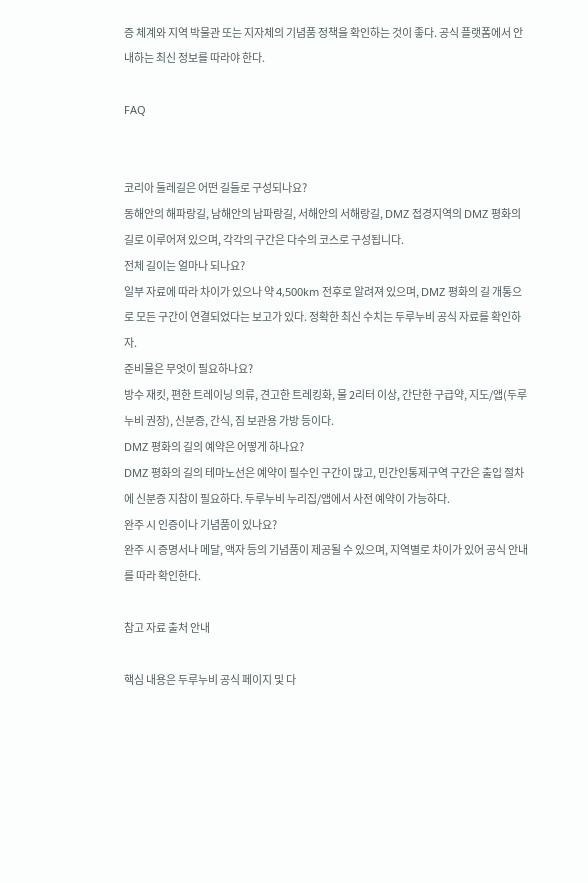증 체계와 지역 박물관 또는 지자체의 기념품 정책을 확인하는 것이 좋다. 공식 플랫폼에서 안내하는 최신 정보를 따라야 한다.

FAQ


코리아 둘레길은 어떤 길들로 구성되나요?
동해안의 해파랑길, 남해안의 남파랑길, 서해안의 서해랑길, DMZ 접경지역의 DMZ 평화의 길로 이루어져 있으며, 각각의 구간은 다수의 코스로 구성됩니다.
전체 길이는 얼마나 되나요?
일부 자료에 따라 차이가 있으나 약 4,500km 전후로 알려져 있으며, DMZ 평화의 길 개통으로 모든 구간이 연결되었다는 보고가 있다. 정확한 최신 수치는 두루누비 공식 자료를 확인하자.
준비물은 무엇이 필요하나요?
방수 재킷, 편한 트레이닝 의류, 견고한 트레킹화, 물 2리터 이상, 간단한 구급약, 지도/앱(두루누비 권장), 신분증, 간식, 짐 보관용 가방 등이다.
DMZ 평화의 길의 예약은 어떻게 하나요?
DMZ 평화의 길의 테마노선은 예약이 필수인 구간이 많고, 민간인통제구역 구간은 출입 절차에 신분증 지참이 필요하다. 두루누비 누리집/앱에서 사전 예약이 가능하다.
완주 시 인증이나 기념품이 있나요?
완주 시 증명서나 메달, 액자 등의 기념품이 제공될 수 있으며, 지역별로 차이가 있어 공식 안내를 따라 확인한다.

참고 자료 출처 안내

핵심 내용은 두루누비 공식 페이지 및 다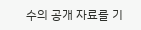수의 공개 자료를 기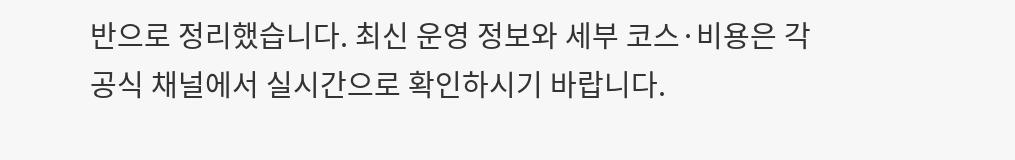반으로 정리했습니다. 최신 운영 정보와 세부 코스·비용은 각 공식 채널에서 실시간으로 확인하시기 바랍니다.